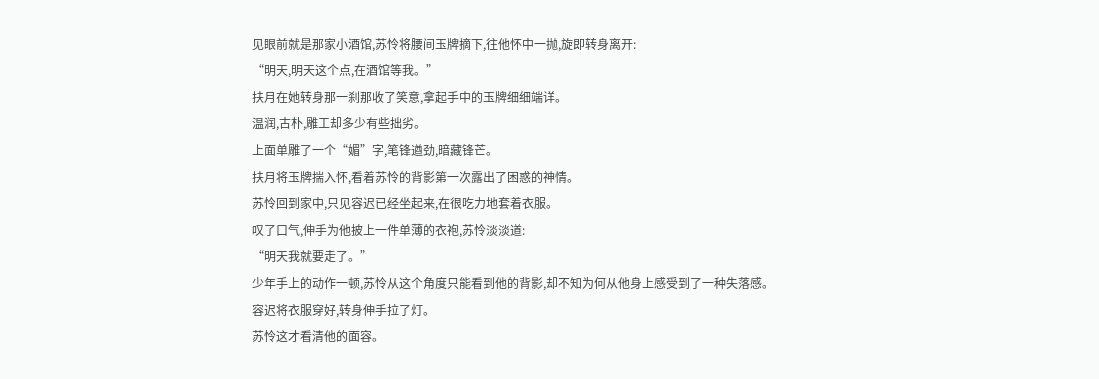见眼前就是那家小酒馆,苏怜将腰间玉牌摘下,往他怀中一抛,旋即转身离开:
“明天,明天这个点,在酒馆等我。”
扶月在她转身那一刹那收了笑意,拿起手中的玉牌细细端详。
温润,古朴,雕工却多少有些拙劣。
上面单雕了一个“媚”字,笔锋遒劲,暗藏锋芒。
扶月将玉牌揣入怀,看着苏怜的背影第一次露出了困惑的神情。
苏怜回到家中,只见容迟已经坐起来,在很吃力地套着衣服。
叹了口气,伸手为他披上一件单薄的衣袍,苏怜淡淡道:
“明天我就要走了。”
少年手上的动作一顿,苏怜从这个角度只能看到他的背影,却不知为何从他身上感受到了一种失落感。
容迟将衣服穿好,转身伸手拉了灯。
苏怜这才看清他的面容。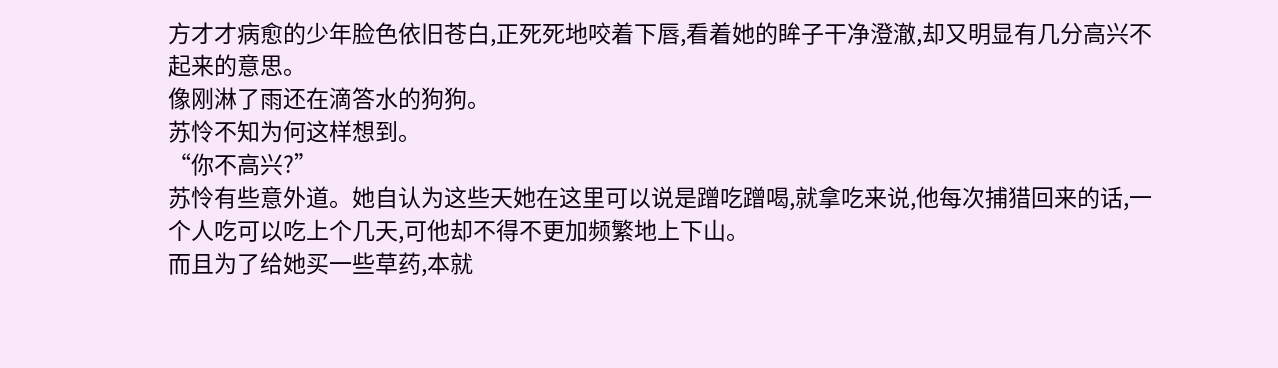方才才病愈的少年脸色依旧苍白,正死死地咬着下唇,看着她的眸子干净澄澈,却又明显有几分高兴不起来的意思。
像刚淋了雨还在滴答水的狗狗。
苏怜不知为何这样想到。
“你不高兴?”
苏怜有些意外道。她自认为这些天她在这里可以说是蹭吃蹭喝,就拿吃来说,他每次捕猎回来的话,一个人吃可以吃上个几天,可他却不得不更加频繁地上下山。
而且为了给她买一些草药,本就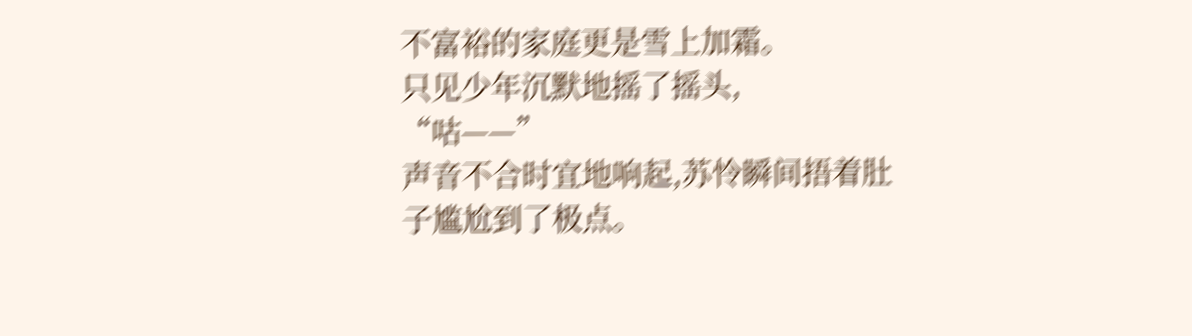不富裕的家庭更是雪上加霜。
只见少年沉默地摇了摇头,
“咕——”
声音不合时宜地响起,苏怜瞬间捂着肚子尴尬到了极点。